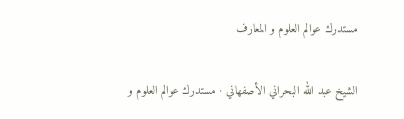مستدرك عوالم العلوم و المعارف

الشيخ عبد الله البحراني الأصفهاني · مستدرك عوالم العلوم و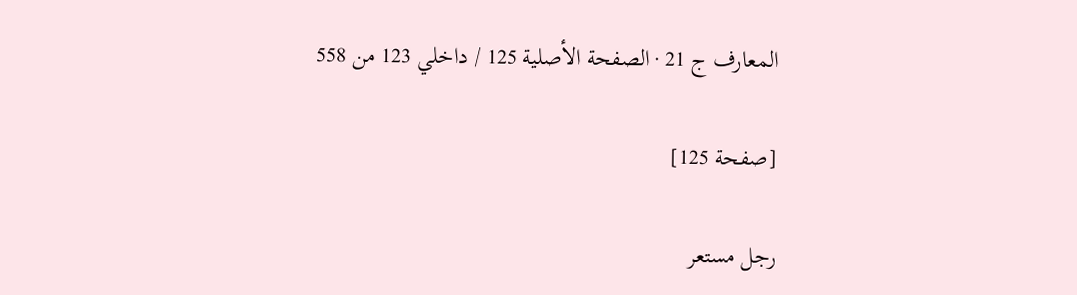المعارف ج 21 · الصفحة الأصلية 125 / داخلي 123 من 558

[صفحة 125]

رجل مستعر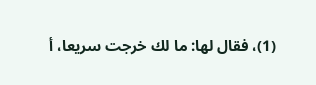(1)، فقال لها: ما لك خرجت سريعا، أ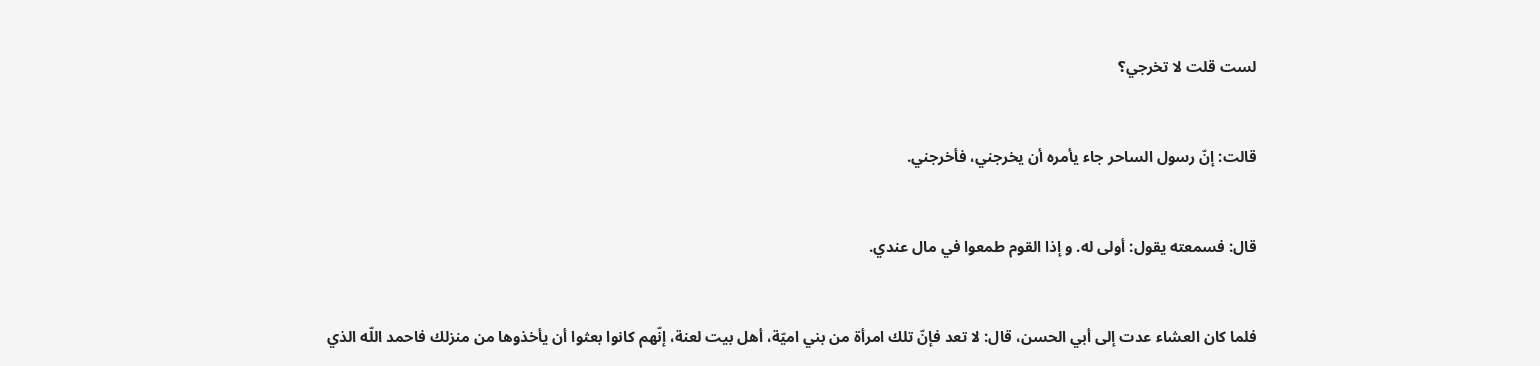لست قلت لا تخرجي؟


قالت: إنّ رسول الساحر جاء يأمره أن يخرجني، فأخرجني.


قال: فسمعته يقول: أولى له. و إذا القوم طمعوا في مال عندي.


فلما كان العشاء عدت إلى أبي الحسن، قال: لا تعد فإنّ تلك امرأة من بني اميّة، أهل بيت لعنة، إنّهم كانوا بعثوا أن يأخذوها من منزلك فاحمد اللّه الذي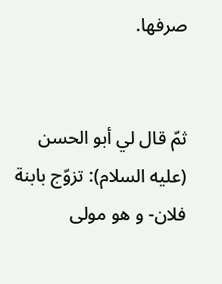صرفها.


ثمّ قال لي أبو الحسن (عليه السلام): تزوّج بابنة فلان- و هو مولى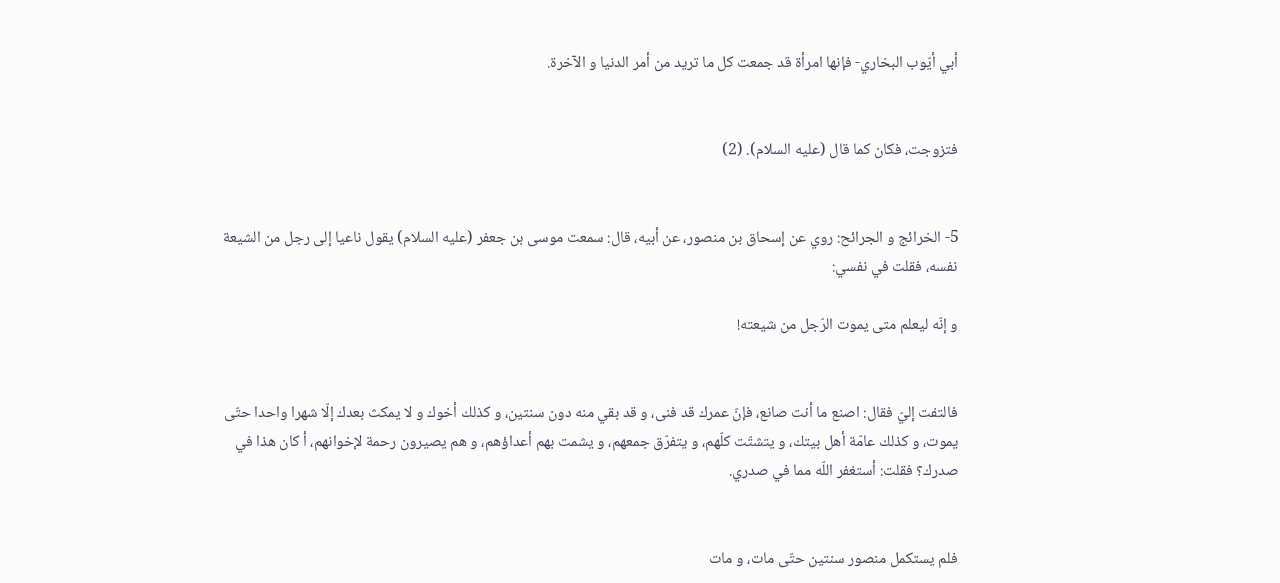أبي أيّوب البخاري- فإنها امرأة قد جمعت كل ما تريد من أمر الدنيا و الآخرة.


فتزوجت، فكان كما قال (عليه السلام). (2)


5- الخرائج و الجرائح: روي عن إسحاق بن منصور، عن أبيه، قال: سمعت موسى بن جعفر (عليه السلام) يقول ناعيا إلى رجل من الشيعة نفسه، فقلت في نفسي:

و إنّه ليعلم متى يموت الرّجل من شيعته!


فالتفت إليّ فقال: اصنع ما أنت صانع، فإنّ عمرك قد فنى، و قد بقي منه دون سنتين، و كذلك أخوك و لا يمكث بعدك إلّا شهرا واحدا حتّى يموت، و كذلك عامّة أهل بيتك، و يتشتّت كلّهم، و يتفرّق جمعهم، و يشمت بهم أعداؤهم، و هم يصيرون رحمة لإخوانهم، أ كان هذا في صدرك؟ فقلت: أستغفر اللّه مما في صدري.


فلم يستكمل منصور سنتين حتّى مات، و مات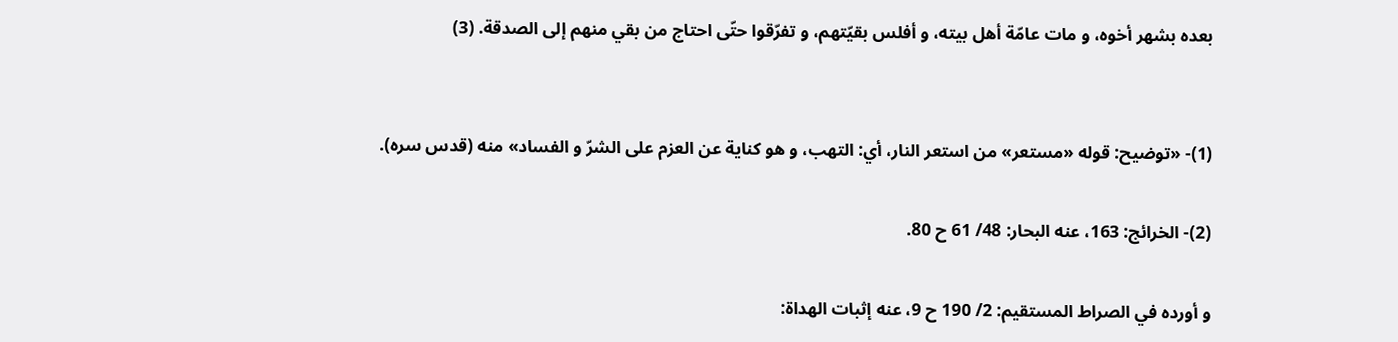بعده بشهر أخوه، و مات عامّة أهل بيته، و أفلس بقيّتهم، و تفرّقوا حتّى احتاج من بقي منهم إلى الصدقة. (3)


(1)- «توضيح: قوله «مستعر» من استعر النار، أي: التهب، و هو كناية عن العزم على الشرّ و الفساد» منه (قدس سره).

(2)- الخرائج: 163، عنه البحار: 48/ 61 ح 80.

و أورده في الصراط المستقيم: 2/ 190 ح 9، عنه إثبات الهداة: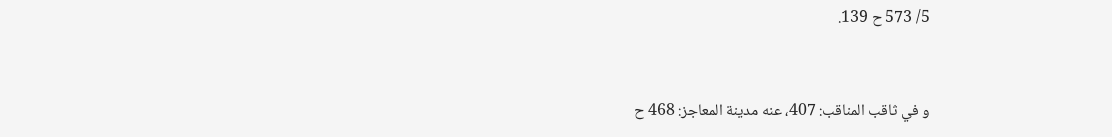5/ 573 ح 139.


و في ثاقب المناقب: 407، عنه مدينة المعاجز: 468 ح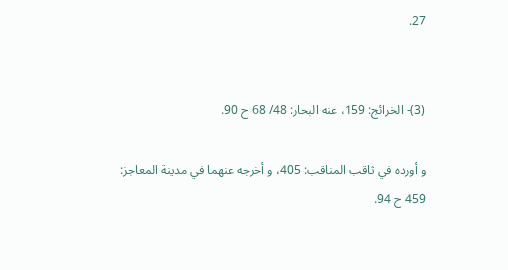27.


(3)- الخرائج: 159، عنه البحار: 48/ 68 ح 90.

و أورده في ثاقب المناقب: 405، و أخرجه عنهما في مدينة المعاجز: 459 ح 94.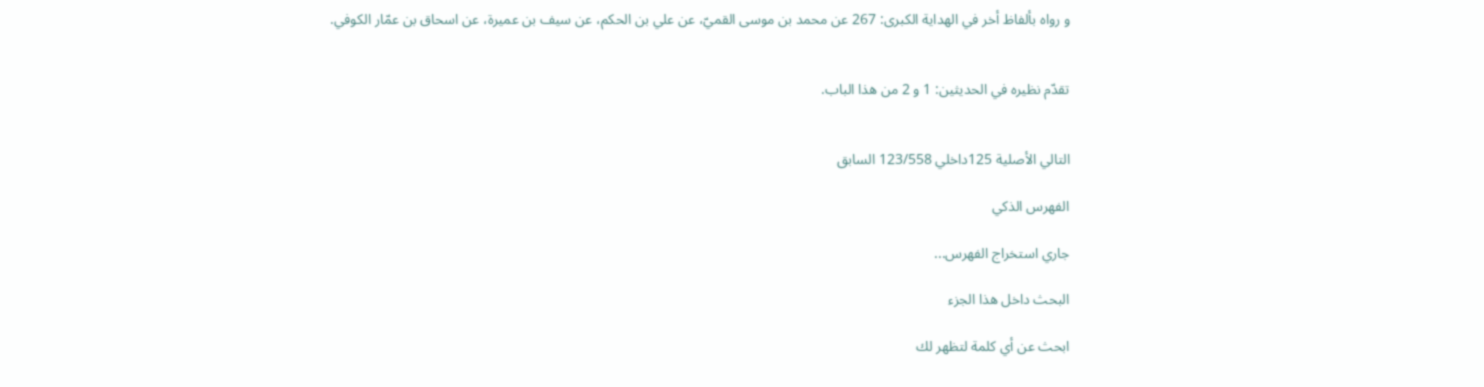و رواه بألفاظ أخر في الهداية الكبرى: 267 عن محمد بن موسى القميّ، عن علي بن الحكم، عن سيف بن عميرة، عن اسحاق بن عمّار الكوفي.


تقدّم نظيره في الحديثين: 1 و 2 من هذا الباب.


التالي الأصلية 125داخلي 123/558 السابق

الفهرس الذكي

جاري استخراج الفهرس...

البحث داخل هذا الجزء

ابحث عن أي كلمة لتظهر لك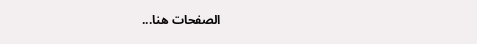الصفحات هنا...